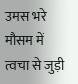उमस भरे मौसम में त्वचा से जुड़ी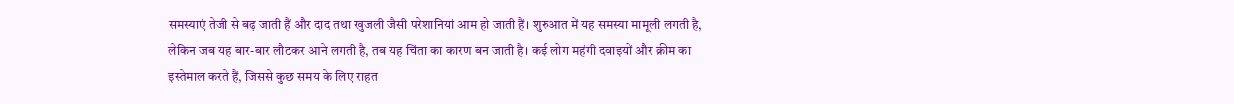समस्याएं तेजी से बढ़ जाती हैं और दाद तथा खुजली जैसी परेशानियां आम हो जाती हैं। शुरुआत में यह समस्या मामूली लगती है, लेकिन जब यह बार-बार लौटकर आने लगती है, तब यह चिंता का कारण बन जाती है। कई लोग महंगी दवाइयों और क्रीम का इस्तेमाल करते हैं, जिससे कुछ समय के लिए राहत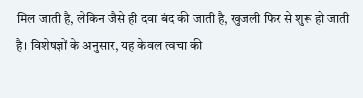मिल जाती है, लेकिन जैसे ही दवा बंद की जाती है, खुजली फिर से शुरू हो जाती है। विशेषज्ञों के अनुसार, यह केवल त्वचा की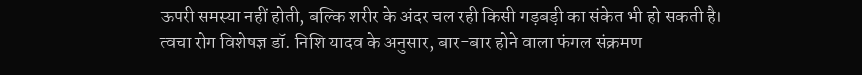ऊपरी समस्या नहीं होती, बल्कि शरीर के अंदर चल रही किसी गड़बड़ी का संकेत भी हो सकती है।
त्वचा रोग विशेषज्ञ डॉ. निशि यादव के अनुसार, बार-बार होने वाला फंगल संक्रमण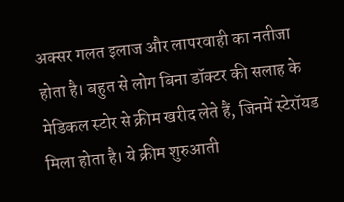अक्सर गलत इलाज और लापरवाही का नतीजा होता है। बहुत से लोग बिना डॉक्टर की सलाह के मेडिकल स्टोर से क्रीम खरीद लेते हैं, जिनमें स्टेरॉयड मिला होता है। ये क्रीम शुरुआती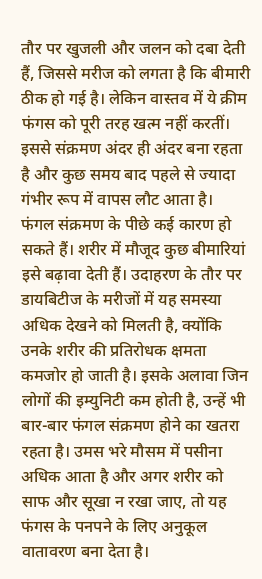तौर पर खुजली और जलन को दबा देती हैं, जिससे मरीज को लगता है कि बीमारी ठीक हो गई है। लेकिन वास्तव में ये क्रीम फंगस को पूरी तरह खत्म नहीं करतीं। इससे संक्रमण अंदर ही अंदर बना रहता है और कुछ समय बाद पहले से ज्यादा गंभीर रूप में वापस लौट आता है।
फंगल संक्रमण के पीछे कई कारण हो सकते हैं। शरीर में मौजूद कुछ बीमारियां इसे बढ़ावा देती हैं। उदाहरण के तौर पर डायबिटीज के मरीजों में यह समस्या अधिक देखने को मिलती है, क्योंकि उनके शरीर की प्रतिरोधक क्षमता कमजोर हो जाती है। इसके अलावा जिन लोगों की इम्युनिटी कम होती है, उन्हें भी बार-बार फंगल संक्रमण होने का खतरा रहता है। उमस भरे मौसम में पसीना अधिक आता है और अगर शरीर को साफ और सूखा न रखा जाए, तो यह फंगस के पनपने के लिए अनुकूल वातावरण बना देता है।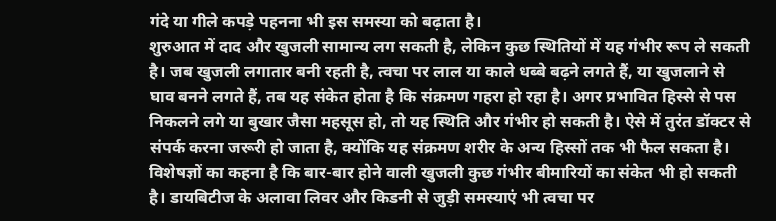गंदे या गीले कपड़े पहनना भी इस समस्या को बढ़ाता है।
शुरुआत में दाद और खुजली सामान्य लग सकती है, लेकिन कुछ स्थितियों में यह गंभीर रूप ले सकती है। जब खुजली लगातार बनी रहती है, त्वचा पर लाल या काले धब्बे बढ़ने लगते हैं, या खुजलाने से घाव बनने लगते हैं, तब यह संकेत होता है कि संक्रमण गहरा हो रहा है। अगर प्रभावित हिस्से से पस निकलने लगे या बुखार जैसा महसूस हो, तो यह स्थिति और गंभीर हो सकती है। ऐसे में तुरंत डॉक्टर से संपर्क करना जरूरी हो जाता है, क्योंकि यह संक्रमण शरीर के अन्य हिस्सों तक भी फैल सकता है।
विशेषज्ञों का कहना है कि बार-बार होने वाली खुजली कुछ गंभीर बीमारियों का संकेत भी हो सकती है। डायबिटीज के अलावा लिवर और किडनी से जुड़ी समस्याएं भी त्वचा पर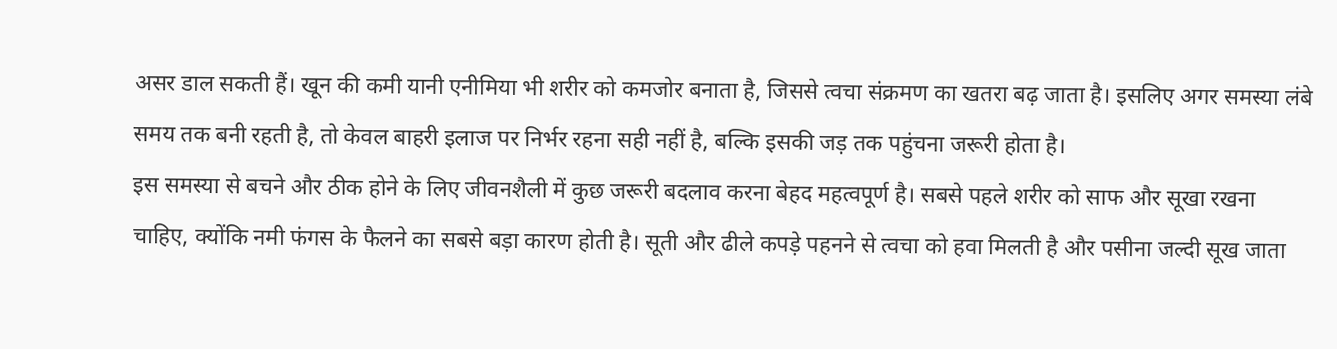असर डाल सकती हैं। खून की कमी यानी एनीमिया भी शरीर को कमजोर बनाता है, जिससे त्वचा संक्रमण का खतरा बढ़ जाता है। इसलिए अगर समस्या लंबे समय तक बनी रहती है, तो केवल बाहरी इलाज पर निर्भर रहना सही नहीं है, बल्कि इसकी जड़ तक पहुंचना जरूरी होता है।
इस समस्या से बचने और ठीक होने के लिए जीवनशैली में कुछ जरूरी बदलाव करना बेहद महत्वपूर्ण है। सबसे पहले शरीर को साफ और सूखा रखना चाहिए, क्योंकि नमी फंगस के फैलने का सबसे बड़ा कारण होती है। सूती और ढीले कपड़े पहनने से त्वचा को हवा मिलती है और पसीना जल्दी सूख जाता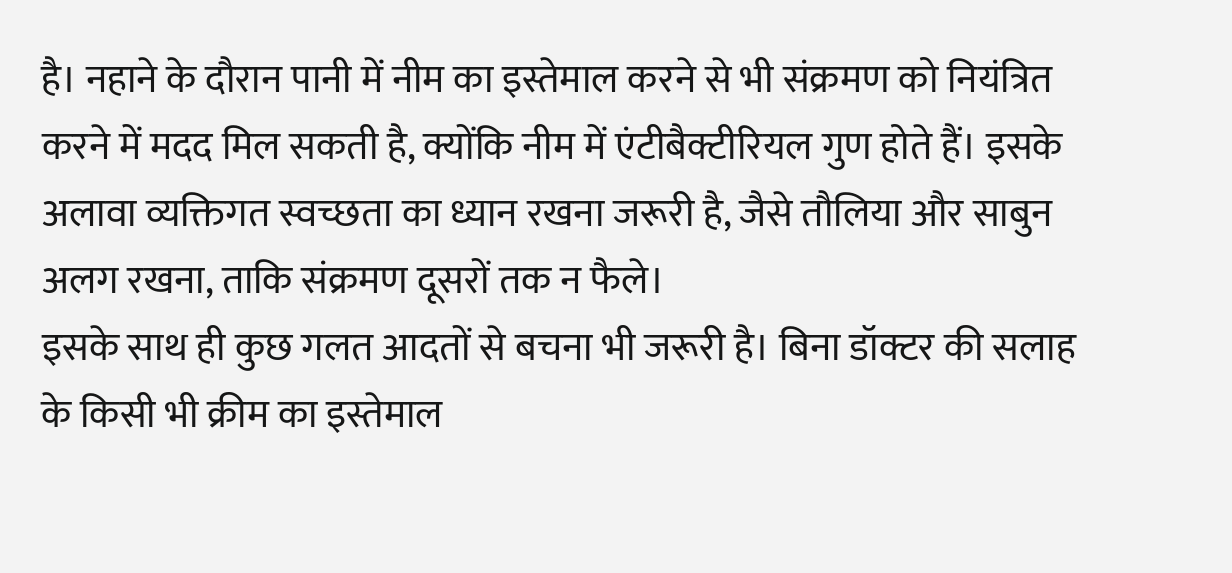है। नहाने के दौरान पानी में नीम का इस्तेमाल करने से भी संक्रमण को नियंत्रित करने में मदद मिल सकती है, क्योंकि नीम में एंटीबैक्टीरियल गुण होते हैं। इसके अलावा व्यक्तिगत स्वच्छता का ध्यान रखना जरूरी है, जैसे तौलिया और साबुन अलग रखना, ताकि संक्रमण दूसरों तक न फैले।
इसके साथ ही कुछ गलत आदतों से बचना भी जरूरी है। बिना डॉक्टर की सलाह के किसी भी क्रीम का इस्तेमाल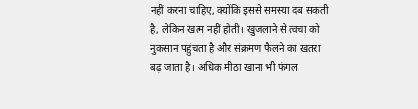नहीं करना चाहिए, क्योंकि इससे समस्या दब सकती है, लेकिन खत्म नहीं होती। खुजलाने से त्वचा को नुकसान पहुंचता है और संक्रमण फैलने का खतरा बढ़ जाता है। अधिक मीठा खाना भी फंगल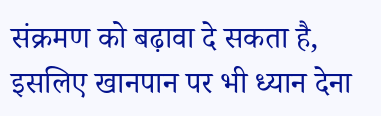संक्रमण को बढ़ावा दे सकता है, इसलिए खानपान पर भी ध्यान देना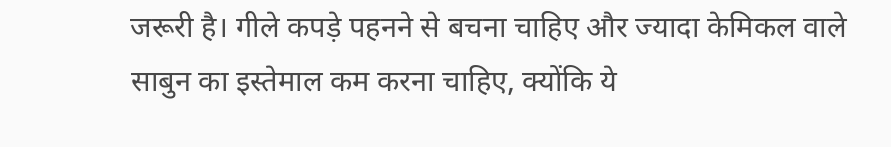जरूरी है। गीले कपड़े पहनने से बचना चाहिए और ज्यादा केमिकल वाले साबुन का इस्तेमाल कम करना चाहिए, क्योंकि ये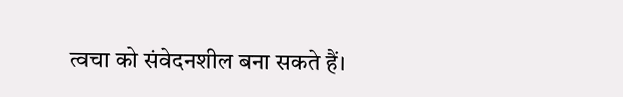त्वचा को संवेदनशील बना सकते हैं।